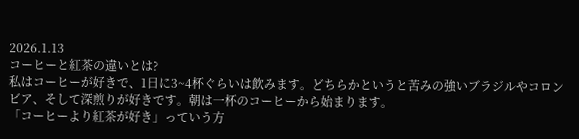2026.1.13
コーヒーと紅茶の違いとは?
私はコーヒーが好きで、1日に3~4杯ぐらいは飲みます。どちらかというと苦みの強いブラジルやコロンビア、そして深煎りが好きです。朝は一杯のコーヒーから始まります。
「コーヒーより紅茶が好き」っていう方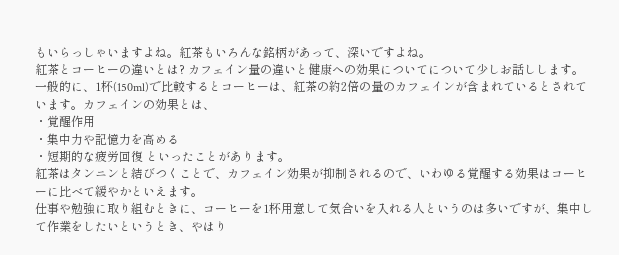もいらっしゃいますよね。紅茶もいろんな銘柄があって、深いですよね。
紅茶とコーヒーの違いとは? カフェイン量の違いと健康への効果についてについて少しお話しします。
一般的に、1杯(150ml)で比較するとコーヒーは、紅茶の約2倍の量のカフェインが含まれているとされています。カフェインの効果とは、
・覚醒作用
・集中力や記憶力を高める
・短期的な疲労回復 といったことがあります。
紅茶はタンニンと結びつくことで、カフェイン効果が抑制されるので、いわゆる覚醒する効果はコーヒーに比べて緩やかといえます。
仕事や勉強に取り組むときに、コーヒーを1杯用意して気合いを入れる人というのは多いですが、集中して作業をしたいというとき、やはり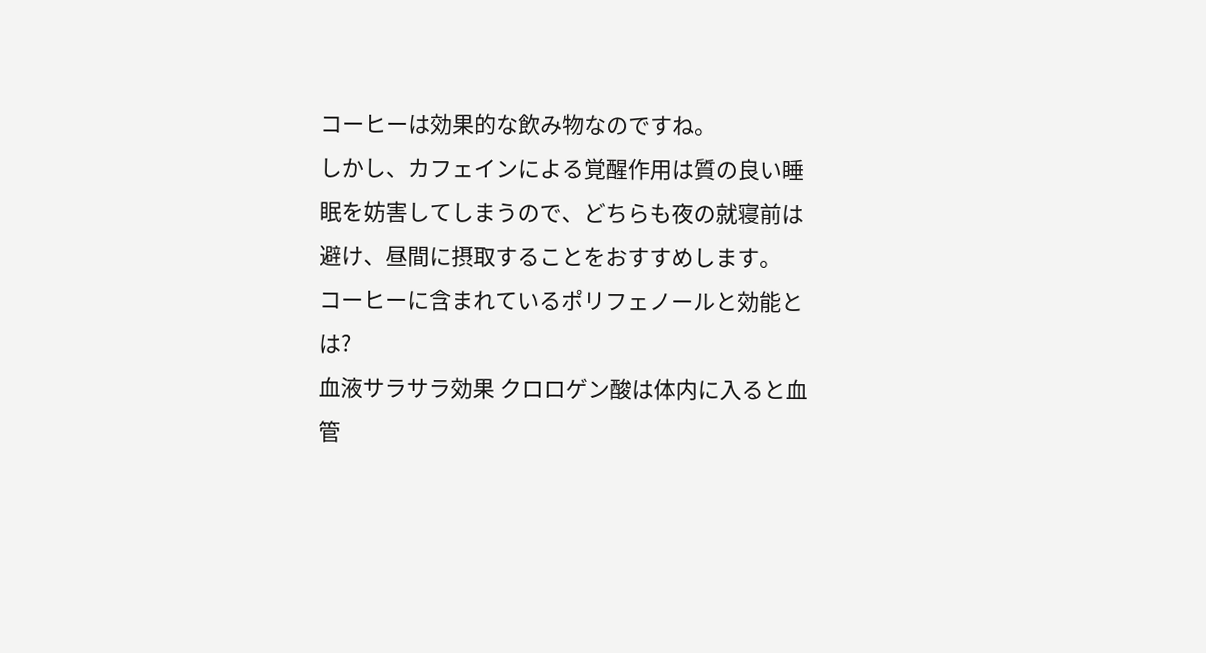コーヒーは効果的な飲み物なのですね。
しかし、カフェインによる覚醒作用は質の良い睡眠を妨害してしまうので、どちらも夜の就寝前は避け、昼間に摂取することをおすすめします。
コーヒーに含まれているポリフェノールと効能とは?
血液サラサラ効果 クロロゲン酸は体内に入ると血管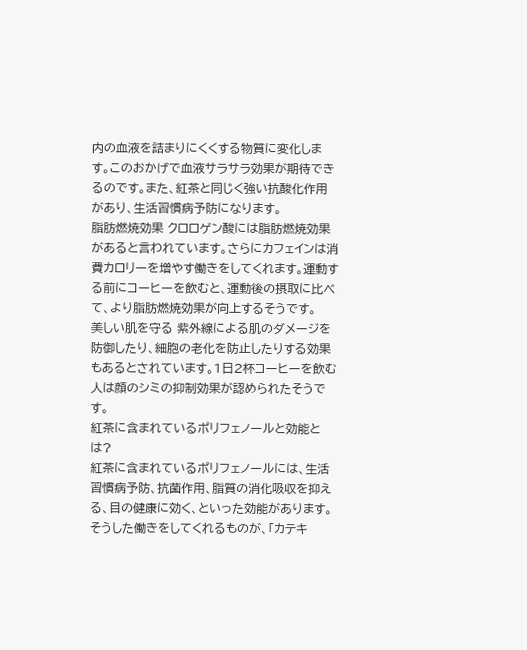内の血液を詰まりにくくする物質に変化します。このおかげで血液サラサラ効果が期待できるのです。また、紅茶と同じく強い抗酸化作用があり、生活習慣病予防になります。
脂肪燃焼効果 クロロゲン酸には脂肪燃焼効果があると言われています。さらにカフェインは消費カロリーを増やす働きをしてくれます。運動する前にコーヒーを飲むと、運動後の摂取に比べて、より脂肪燃焼効果が向上するそうです。
美しい肌を守る 紫外線による肌のダメージを防御したり、細胞の老化を防止したりする効果もあるとされています。1日2杯コーヒーを飲む人は顔のシミの抑制効果が認められたそうです。
紅茶に含まれているポリフェノールと効能とは?
紅茶に含まれているポリフェノールには、生活習慣病予防、抗菌作用、脂質の消化吸収を抑える、目の健康に効く、といった効能があります。そうした働きをしてくれるものが、「カテキ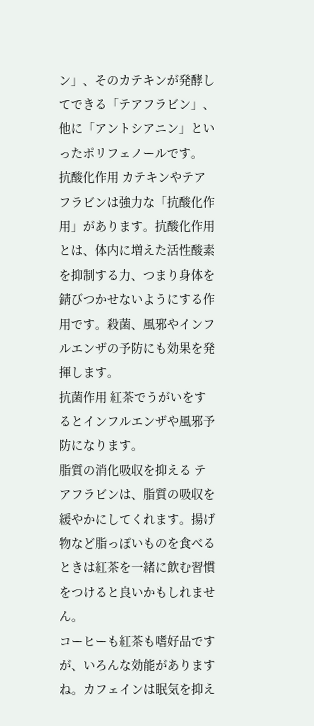ン」、そのカテキンが発酵してできる「テアフラビン」、他に「アントシアニン」といったポリフェノールです。
抗酸化作用 カテキンやテアフラビンは強力な「抗酸化作用」があります。抗酸化作用とは、体内に増えた活性酸素を抑制する力、つまり身体を錆びつかせないようにする作用です。殺菌、風邪やインフルエンザの予防にも効果を発揮します。
抗菌作用 紅茶でうがいをするとインフルエンザや風邪予防になります。
脂質の消化吸収を抑える テアフラビンは、脂質の吸収を緩やかにしてくれます。揚げ物など脂っぽいものを食べるときは紅茶を一緒に飲む習慣をつけると良いかもしれません。
コーヒーも紅茶も嗜好品ですが、いろんな効能がありますね。カフェインは眠気を抑え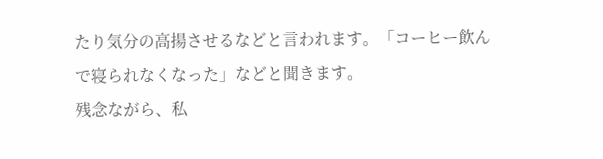たり気分の高揚させるなどと言われます。「コーヒー飲んで寝られなくなった」などと聞きます。
残念ながら、私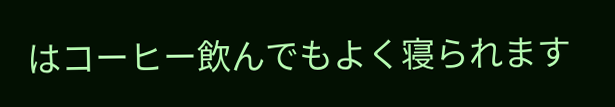はコーヒー飲んでもよく寝られます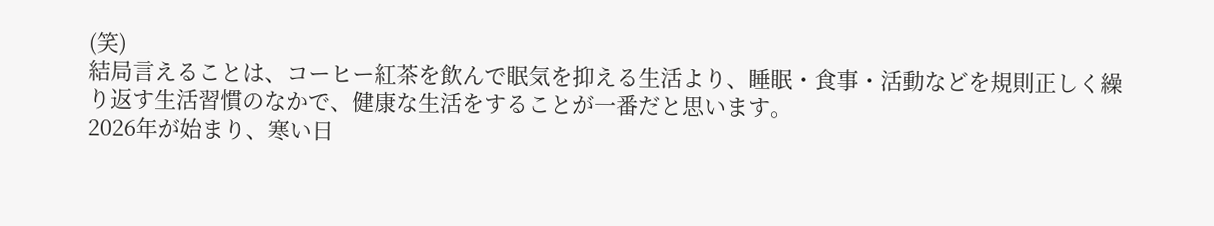(笑)
結局言えることは、コーヒー紅茶を飲んで眠気を抑える生活より、睡眠・食事・活動などを規則正しく繰り返す生活習慣のなかで、健康な生活をすることが一番だと思います。
2026年が始まり、寒い日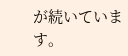が続いています。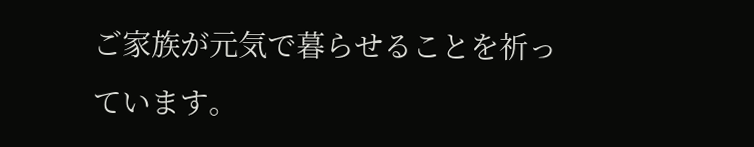ご家族が元気で暮らせることを祈っています。